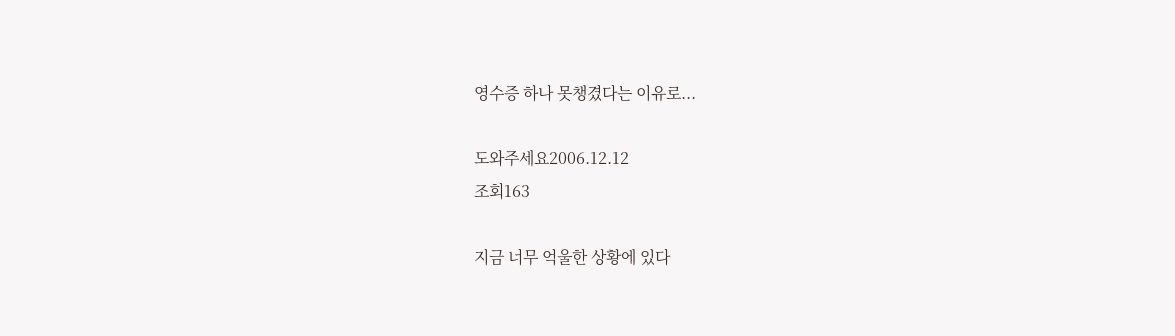영수증 하나 못챙겼다는 이유로...

도와주세요2006.12.12
조회163

지금 너무 억울한 상황에 있다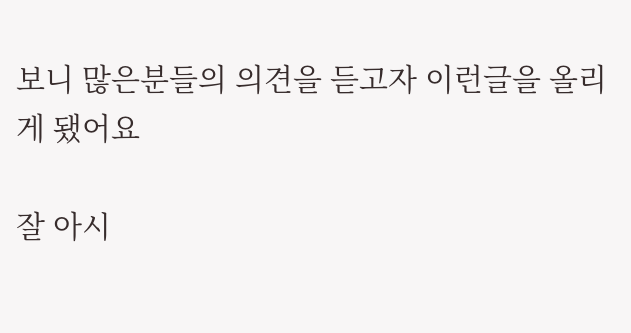보니 많은분들의 의견을 듣고자 이런글을 올리게 됐어요

잘 아시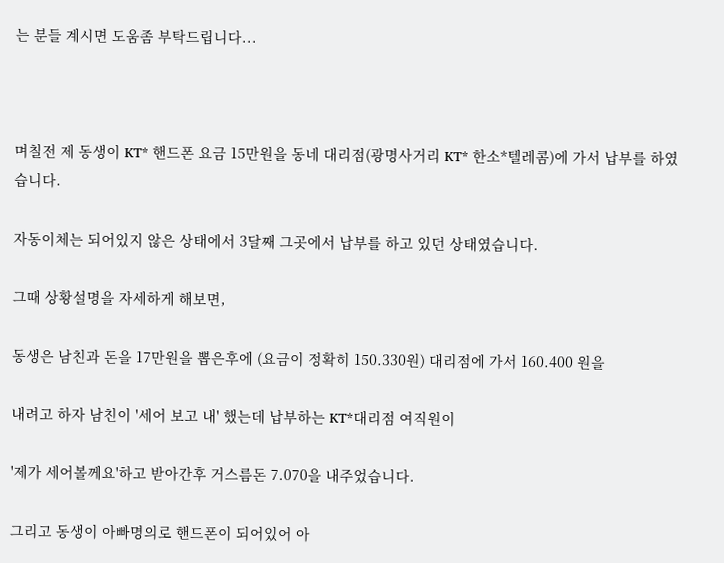는 분들 계시면 도움좀 부탁드립니다...



며칠전 제 동생이 KT* 핸드폰 요금 15만원을 동네 대리점(광명사거리 KT* 한소*텔레콤)에 가서 납부를 하였습니다.

자동이체는 되어있지 않은 상태에서 3달째 그곳에서 납부를 하고 있던 상태였습니다.

그때 상황설명을 자세하게 해보면,

동생은 남친과 돈을 17만원을 뽑은후에 (요금이 정확히 150.330원) 대리점에 가서 160.400 원을

내려고 하자 남친이 '세어 보고 내' 했는데 납부하는 KT*대리점 여직원이

'제가 세어볼께요'하고 받아간후 거스름돈 7.070을 내주었습니다.

그리고 동생이 아빠명의로 핸드폰이 되어있어 아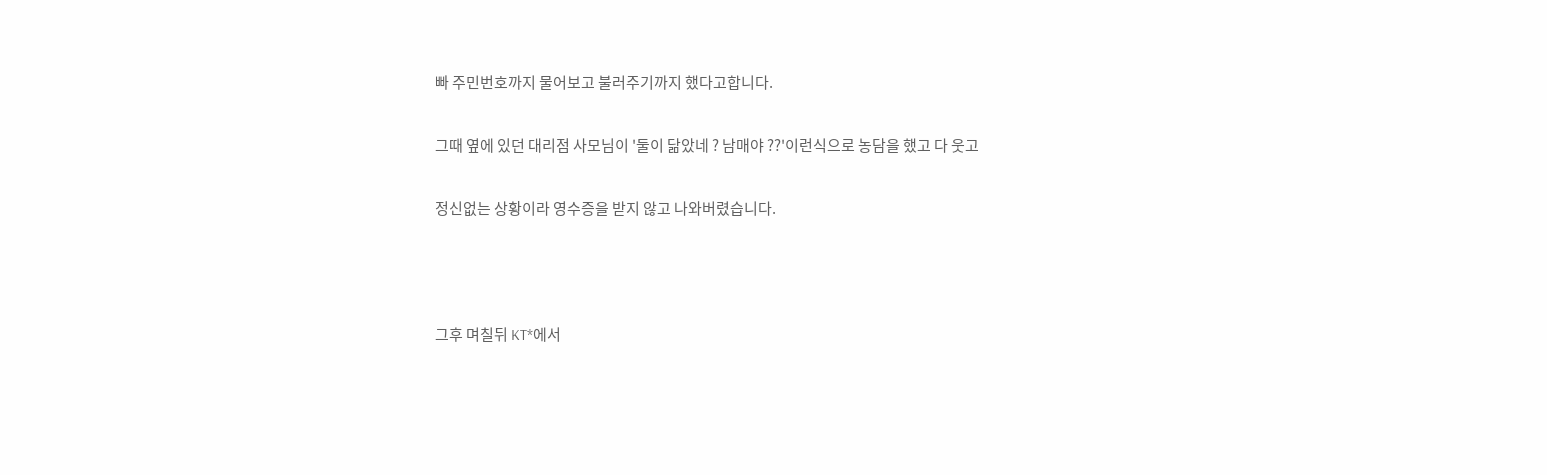빠 주민번호까지 물어보고 불러주기까지 했다고합니다.

그때 옆에 있던 대리점 사모님이 '둘이 닮았네 ? 남매야 ??'이런식으로 농담을 했고 다 웃고

정신없는 상황이라 영수증을 받지 않고 나와버렸습니다.



그후 며칠뒤 KT*에서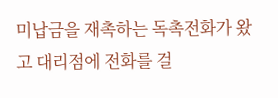미납금을 재촉하는 독촉전화가 왔고 대리점에 전화를 걸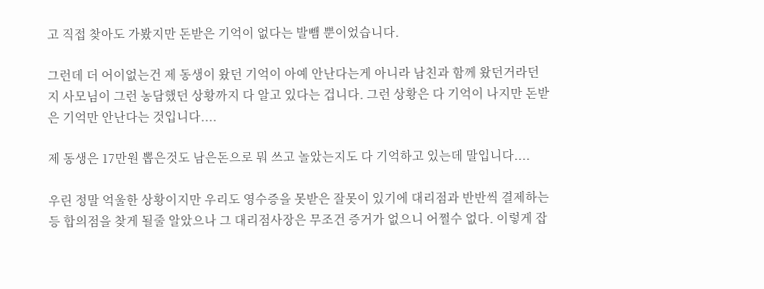고 직접 찾아도 가봤지만 돈받은 기억이 없다는 발뺌 뿐이었습니다.

그런데 더 어이없는건 제 동생이 왔던 기억이 아예 안난다는게 아니라 남친과 함께 왔던거라던지 사모님이 그런 농담했던 상황까지 다 알고 있다는 겁니다. 그런 상황은 다 기억이 나지만 돈받은 기억만 안난다는 것입니다....

제 동생은 17만원 뽑은것도 남은돈으로 뭐 쓰고 놀았는지도 다 기억하고 있는데 말입니다....

우린 정말 억울한 상황이지만 우리도 영수증을 못받은 잘못이 있기에 대리점과 반반씩 결제하는등 합의점을 찾게 될줄 알았으나 그 대리점사장은 무조건 증거가 없으니 어쩔수 없다. 이렇게 잡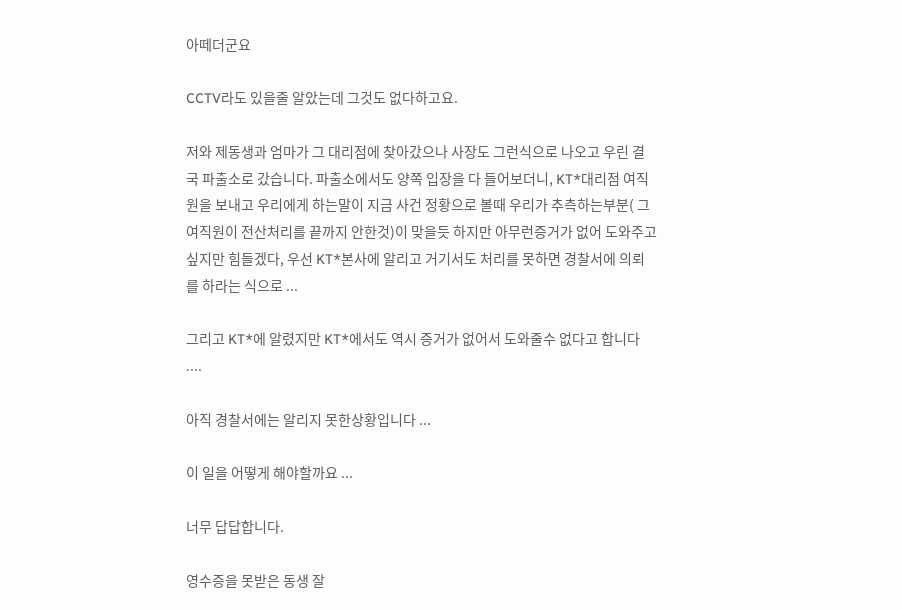아떼더군요

CCTV라도 있을줄 알았는데 그것도 없다하고요.

저와 제동생과 엄마가 그 대리점에 찾아갔으나 사장도 그런식으로 나오고 우린 결국 파출소로 갔습니다. 파출소에서도 양쪽 입장을 다 들어보더니, KT*대리점 여직원을 보내고 우리에게 하는말이 지금 사건 정황으로 볼때 우리가 추측하는부분( 그 여직원이 전산처리를 끝까지 안한것)이 맞을듯 하지만 아무런증거가 없어 도와주고 싶지만 힘들겠다, 우선 KT*본사에 알리고 거기서도 처리를 못하면 경찰서에 의뢰를 하라는 식으로 ...

그리고 KT*에 알렸지만 KT*에서도 역시 증거가 없어서 도와줄수 없다고 합니다 ....

아직 경찰서에는 알리지 못한상황입니다 ...

이 일을 어떻게 해야할까요 ...

너무 답답합니다.

영수증을 못받은 동생 잘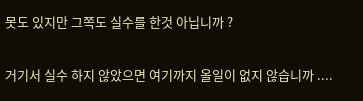못도 있지만 그쪽도 실수를 한것 아닙니까 ?

거기서 실수 하지 않았으면 여기까지 올일이 없지 않습니까 ....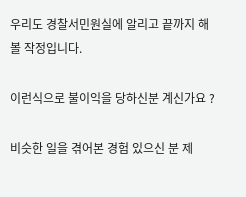우리도 경찰서민원실에 알리고 끝까지 해볼 작정입니다.

이런식으로 불이익을 당하신분 계신가요 ?

비슷한 일을 겪어본 경험 있으신 분 제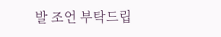발 조언 부탁드립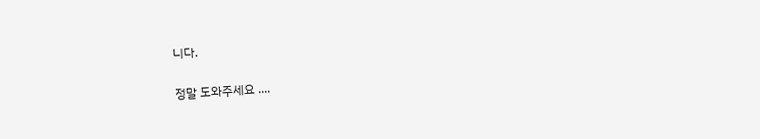니다.

정말 도와주세요 ....